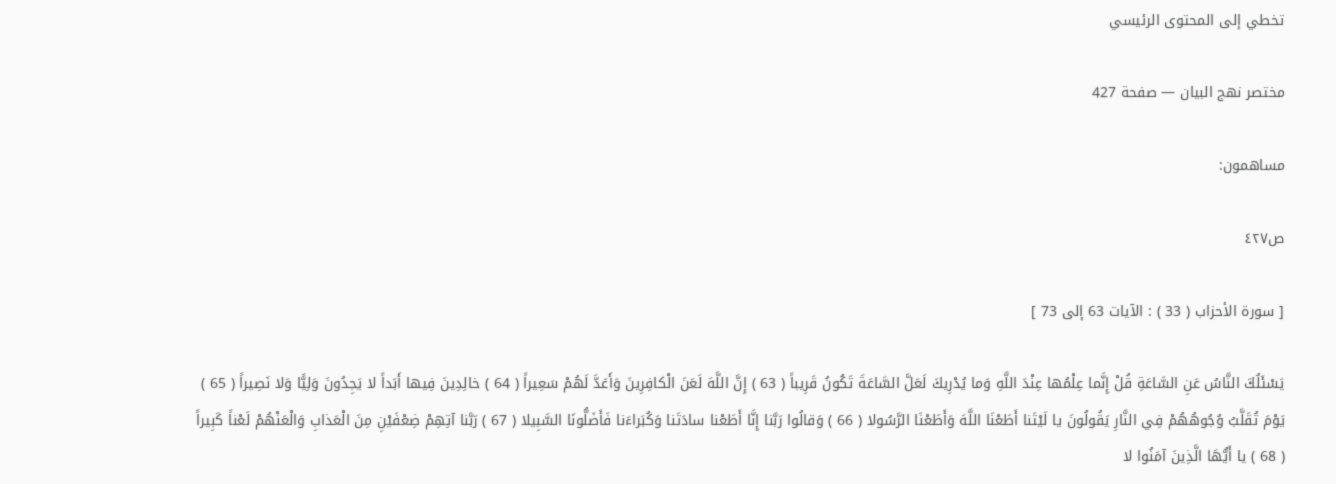تخطي إلى المحتوى الرئيسي

مختصر نهج البيان — صفحة 427

مساهمون:

ص٤٢٧

[ سورة الأحزاب ( 33 ) : الآيات 63 إلى 73 ]

يَسْئَلُكَ النَّاسُ عَنِ السَّاعَةِ قُلْ إِنَّما عِلْمُها عِنْدَ اللَّهِ وَما يُدْرِيكَ لَعَلَّ السَّاعَةَ تَكُونُ قَرِيباً ( 63 ) إِنَّ اللَّهَ لَعَنَ الْكافِرِينَ وَأَعَدَّ لَهُمْ سَعِيراً ( 64 ) خالِدِينَ فِيها أَبَداً لا يَجِدُونَ وَلِيًّا وَلا نَصِيراً ( 65 ) يَوْمَ تُقَلَّبُ وُجُوهُهُمْ فِي النَّارِ يَقُولُونَ يا لَيْتَنا أَطَعْنَا اللَّهَ وَأَطَعْنَا الرَّسُولا ( 66 ) وَقالُوا رَبَّنا إِنَّا أَطَعْنا سادَتَنا وَكُبَراءَنا فَأَضَلُّونَا السَّبِيلا ( 67 ) رَبَّنا آتِهِمْ ضِعْفَيْنِ مِنَ الْعَذابِ وَالْعَنْهُمْ لَعْناً كَبِيراً ( 68 ) يا أَيُّهَا الَّذِينَ آمَنُوا لا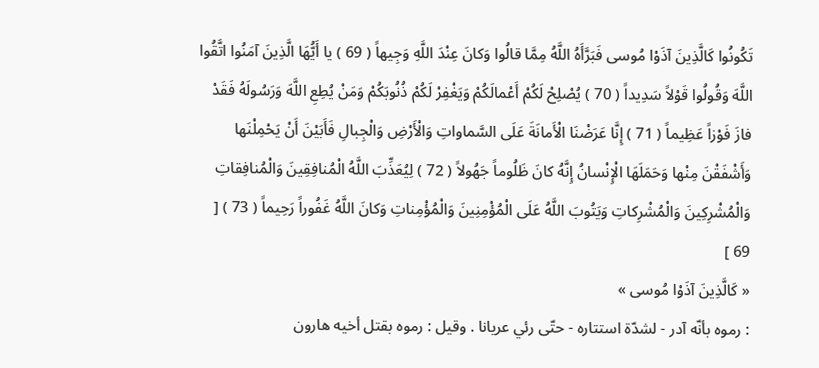تَكُونُوا كَالَّذِينَ آذَوْا مُوسى فَبَرَّأَهُ اللَّهُ مِمَّا قالُوا وَكانَ عِنْدَ اللَّهِ وَجِيهاً ( 69 ) يا أَيُّهَا الَّذِينَ آمَنُوا اتَّقُوا اللَّهَ وَقُولُوا قَوْلاً سَدِيداً ( 70 ) يُصْلِحْ لَكُمْ أَعْمالَكُمْ وَيَغْفِرْ لَكُمْ ذُنُوبَكُمْ وَمَنْ يُطِعِ اللَّهَ وَرَسُولَهُ فَقَدْ فازَ فَوْزاً عَظِيماً ( 71 ) إِنَّا عَرَضْنَا الْأَمانَةَ عَلَى السَّماواتِ وَالْأَرْضِ وَالْجِبالِ فَأَبَيْنَ أَنْ يَحْمِلْنَها وَأَشْفَقْنَ مِنْها وَحَمَلَهَا الْإِنْسانُ إِنَّهُ كانَ ظَلُوماً جَهُولاً ( 72 ) لِيُعَذِّبَ اللَّهُ الْمُنافِقِينَ وَالْمُنافِقاتِ وَالْمُشْرِكِينَ وَالْمُشْرِكاتِ وَيَتُوبَ اللَّهُ عَلَى الْمُؤْمِنِينَ وَالْمُؤْمِناتِ وَكانَ اللَّهُ غَفُوراً رَحِيماً ( 73 ) [ 69 ]
« كَالَّذِينَ آذَوْا مُوسى »
: رموه بأنّه آدر - لشدّة استتاره - حتّى رئي عريانا . وقيل : رموه بقتل أخيه هارون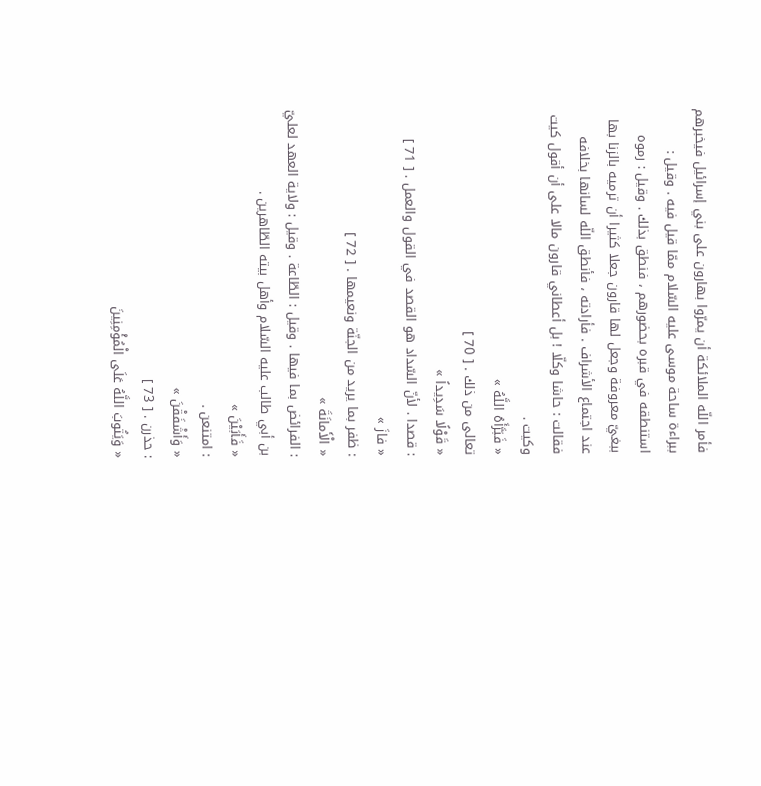فأمر اللّه الملائكة أن يمرّوا بهارون على بني إسرائيل فيخبرهم ببراءة ساحة موسى عليه السّلام ممّا قيل فيه . وقيل : استنطقه في قبره بحضورهم ، فنطق بذلك . وقيل : رموه ببغيّ معروفة وجعل لها قارون جعلا كثيرا أن ترميه بالزنا بها عند اجتماع الأشراف . فأرادته ، فأنطق اللّه لسانها بخلافه فقالت : حاشا وكلّا ! بل أعطاني قارون مالا على أن أقول كيت وكيت .
« فَبَرَّأَهُ اللَّهُ »
تعالى من ذلك . [ 70 ]
« قَوْلًا سَدِيداً »
: قصدا . لأنّ السّداد هو القصد في القول والعمل . [ 71 ]
« فازَ »
: ظفر بما يريد من الجنّة ونعيمها . [ 72 ]
« الْأَمانَةَ »
: الفرائض بما فيها . وقيل : الطّاعة . وقيل : ولاية العهد لعليّ بن أبي طالب عليه السّلام وأهل بيته الطّاهرين .
« فَأَبَيْنَ »
: امتنعن .
« وَأَشْفَقْنَ »
: حذرن . [ 73 ]
« وَيَتُوبَ اللَّهُ عَلَى الْمُؤْمِنِينَ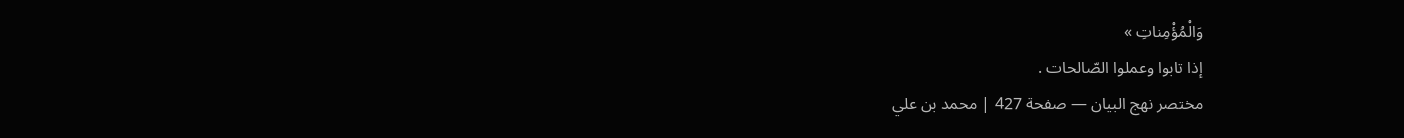وَالْمُؤْمِناتِ »
إذا تابوا وعملوا الصّالحات .
مختصر نهج البيان — صفحة 427 | محمد بن علي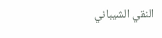النقي الشيباني